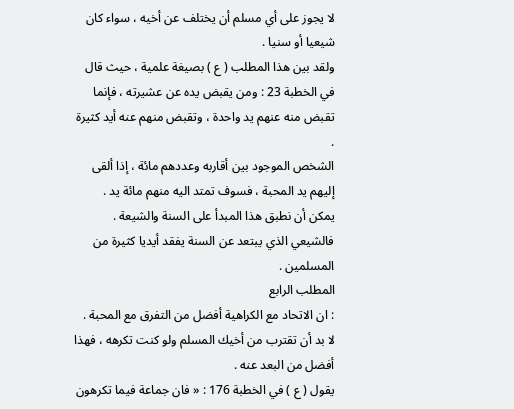لا يجوز على أي مسلم أن يختلف عن أخيه ، سواء كان شيعيا أو سنيا .
ولقد بين هذا المطلب ( ع ) بصيغة علمية ، حيث قال في الخطبة 23 : ومن يقبض يده عن عشيرته ، فإنما تقبض منه عنهم يد واحدة ، وتقبض منهم عنه أيد كثيرة .
الشخص الموجود بين أقاربه وعددهم مائة ، إذا ألقى إليهم يد المحبة ، فسوف تمتد اليه منهم مائة يد .
يمكن أن نطبق هذا المبدأ على السنة والشيعة . فالشيعي الذي يبتعد عن السنة يفقد أيديا كثيرة من المسلمين .
المطلب الرابع
: ان الاتحاد مع الكراهية أفضل من التفرق مع المحبة .
لا بد أن تقترب من أخيك المسلم ولو كنت تكرهه ، فهذا أفضل من البعد عنه .
يقول ( ع ) في الخطبة 176 : « فان جماعة فيما تكرهون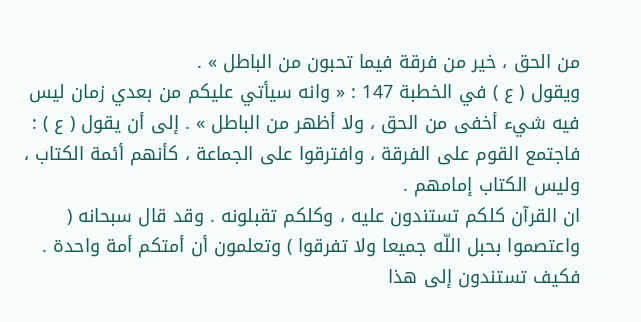من الحق ، خير من فرقة فيما تحبون من الباطل » .
ويقول ( ع ) في الخطبة 147 : « وانه سيأتي عليكم من بعدي زمان ليس فيه شيء أخفى من الحق ، ولا أظهر من الباطل » . إلى أن يقول ( ع ) : فاجتمع القوم على الفرقة ، وافترقوا على الجماعة ، كأنهم أئمة الكتاب ، وليس الكتاب إمامهم .
ان القرآن كلكم تستندون عليه ، وكلكم تقبلونه . وقد قال سبحانه ( واعتصموا بحبل اللّه جميعا ولا تفرقوا ) وتعلمون أن أمتكم أمة واحدة . فكيف تستندون إلى هذا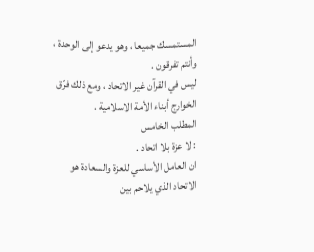المستمسك جميعا ، وهو يدعو إلى الوحدة ، وأنتم تفرقون .
ليس في القرآن غير الاتحاد ، ومع ذلك فرّق الخوارج أبناء الأمة الاسلامية .
المطلب الخامس
: لا عزة بلا اتحاد .
ان العامل الأساسي للعزة والسعادة هو الاتحاد الذي يلاحم بين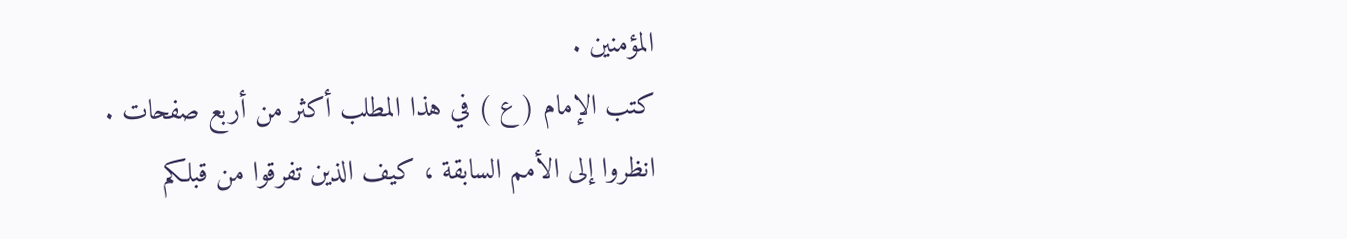المؤمنين .
كتب الإمام ( ع ) في هذا المطلب أكثر من أربع صفحات .
انظروا إلى الأمم السابقة ، كيف الذين تفرقوا من قبلكم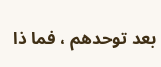بعد توحدهم ، فما ذا